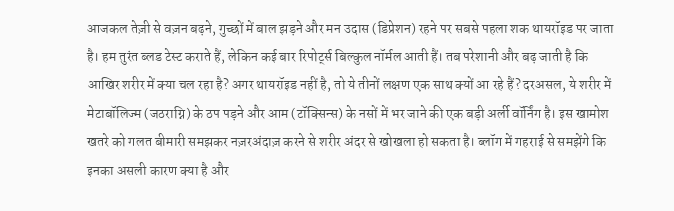आजकल तेज़ी से वज़न बढ़ने, गुच्छों में बाल झड़ने और मन उदास (डिप्रेशन) रहने पर सबसे पहला शक थायरॉइड पर जाता है। हम तुरंत ब्लड टेस्ट कराते हैं, लेकिन कई बार रिपोर्ट्स बिल्कुल नॉर्मल आती हैं। तब परेशानी और बढ़ जाती है कि आखिर शरीर में क्या चल रहा है? अगर थायरॉइड नहीं है, तो ये तीनों लक्षण एक साथ क्यों आ रहे हैं? दरअसल, ये शरीर में मेटाबॉलिज्म (जठराग्नि) के ठप पड़ने और आम (टॉक्सिन्स) के नसों में भर जाने की एक बड़ी अर्ली वॉर्निंग है। इस खामोश खतरे को गलत बीमारी समझकर नज़रअंदाज़ करने से शरीर अंदर से खोखला हो सकता है। ब्लॉग में गहराई से समझेंगे कि इनका असली कारण क्या है और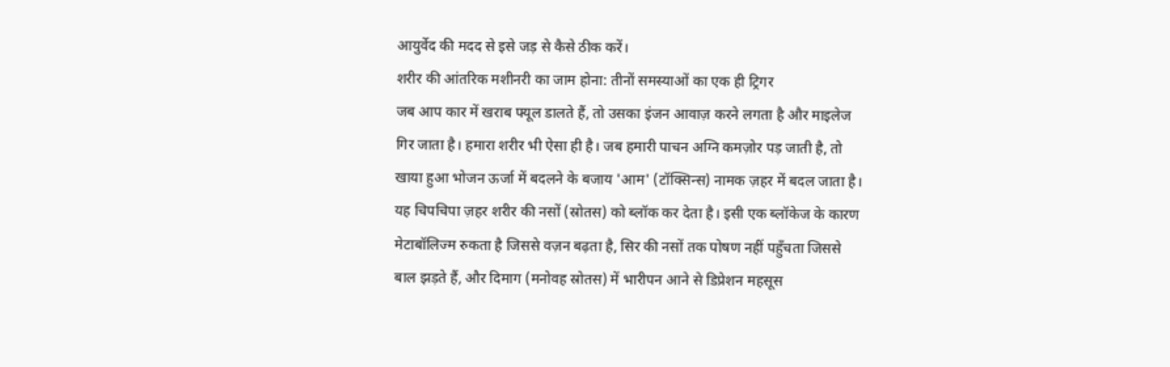आयुर्वेद की मदद से इसे जड़ से कैसे ठीक करें।
शरीर की आंतरिक मशीनरी का जाम होना: तीनों समस्याओं का एक ही ट्रिगर
जब आप कार में खराब फ्यूल डालते हैं, तो उसका इंजन आवाज़ करने लगता है और माइलेज गिर जाता है। हमारा शरीर भी ऐसा ही है। जब हमारी पाचन अग्नि कमज़ोर पड़ जाती है, तो खाया हुआ भोजन ऊर्जा में बदलने के बजाय 'आम' (टॉक्सिन्स) नामक ज़हर में बदल जाता है। यह चिपचिपा ज़हर शरीर की नसों (स्रोतस) को ब्लॉक कर देता है। इसी एक ब्लॉकेज के कारण मेटाबॉलिज्म रुकता है जिससे वज़न बढ़ता है, सिर की नसों तक पोषण नहीं पहुँचता जिससे बाल झड़ते हैं, और दिमाग (मनोवह स्रोतस) में भारीपन आने से डिप्रेशन महसूस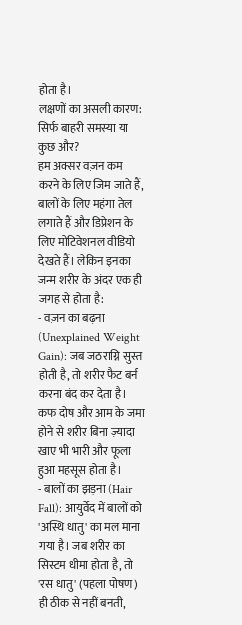होता है।
लक्षणों का असली कारण: सिर्फ बाहरी समस्या या कुछ और?
हम अक्सर वज़न कम करने के लिए जिम जाते हैं, बालों के लिए महंगा तेल लगाते हैं और डिप्रेशन के लिए मोटिवेशनल वीडियो देखते हैं। लेकिन इनका जन्म शरीर के अंदर एक ही जगह से होता है:
- वज़न का बढ़ना (Unexplained Weight Gain): जब जठराग्नि सुस्त होती है, तो शरीर फैट बर्न करना बंद कर देता है। कफ दोष और आम के जमा होने से शरीर बिना ज़्यादा खाए भी भारी और फूला हुआ महसूस होता है।
- बालों का झड़ना (Hair Fall): आयुर्वेद में बालों को 'अस्थि धातु' का मल माना गया है। जब शरीर का सिस्टम धीमा होता है, तो 'रस धातु' (पहला पोषण) ही ठीक से नहीं बनती,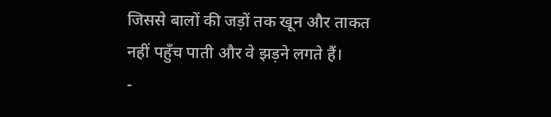जिससे बालों की जड़ों तक खून और ताकत नहीं पहुँच पाती और वे झड़ने लगते हैं।
-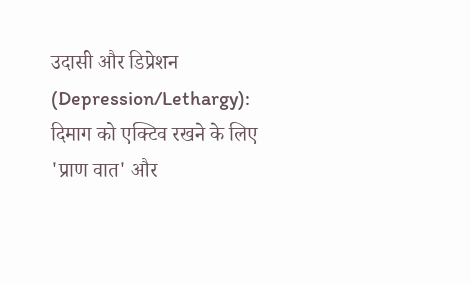उदासी और डिप्रेशन (Depression/Lethargy): दिमाग को एक्टिव रखने के लिए 'प्राण वात' और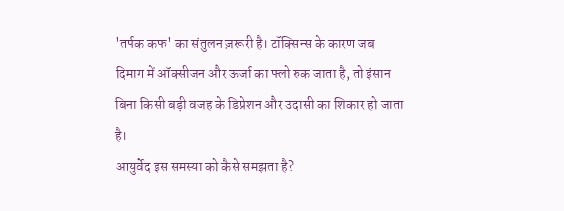'तर्पक कफ' का संतुलन ज़रूरी है। टॉक्सिन्स के कारण जब दिमाग में ऑक्सीजन और ऊर्जा का फ्लो रुक जाता है, तो इंसान बिना किसी बड़ी वजह के डिप्रेशन और उदासी का शिकार हो जाता है।
आयुर्वेद इस समस्या को कैसे समझता है?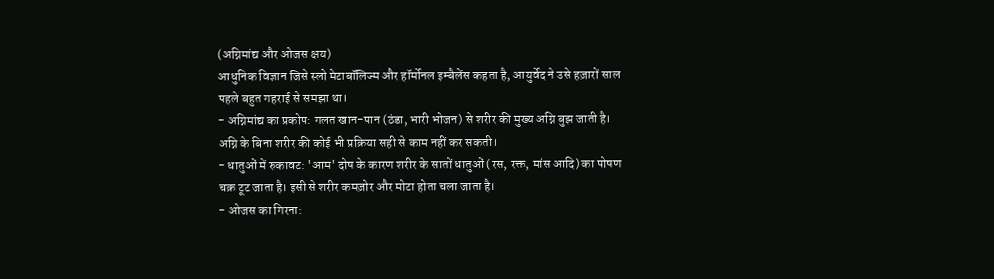(अग्निमांद्य और ओजस क्षय)
आधुनिक विज्ञान जिसे स्लो मेटाबॉलिज्म और हॉर्मोनल इम्बैलेंस कहता है, आयुर्वेद ने उसे हज़ारों साल पहले बहुत गहराई से समझा था।
- अग्निमांद्य का प्रकोप: गलत खान-पान (ठंडा, भारी भोजन) से शरीर की मुख्य अग्नि बुझ जाती है। अग्नि के बिना शरीर की कोई भी प्रक्रिया सही से काम नहीं कर सकती।
- धातुओं में रुकावट: 'आम' दोष के कारण शरीर के सातों धातुओं (रस, रक्त, मांस आदि) का पोषण चक्र टूट जाता है। इसी से शरीर कमज़ोर और मोटा होता चला जाता है।
- ओजस का गिरना: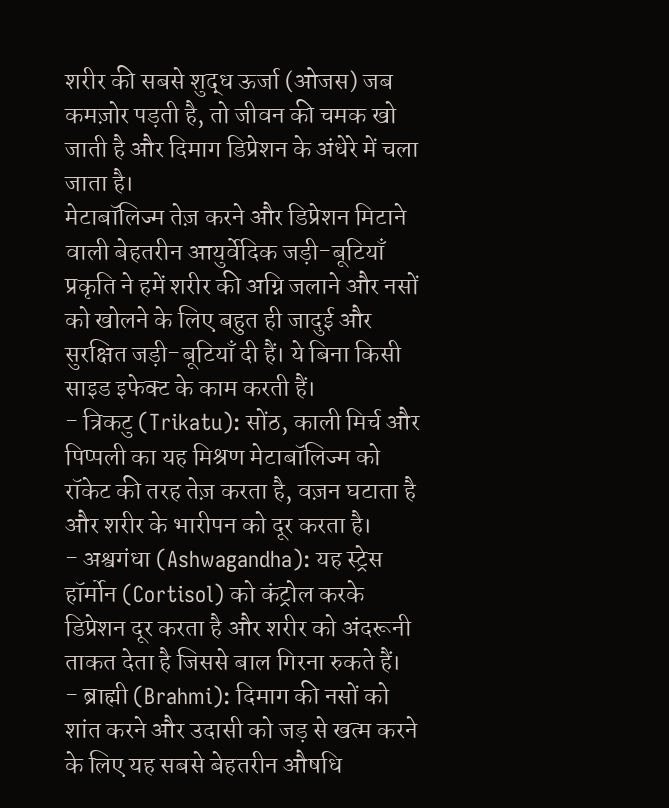शरीर की सबसे शुद्ध ऊर्जा (ओजस) जब कमज़ोर पड़ती है, तो जीवन की चमक खो जाती है और दिमाग डिप्रेशन के अंधेरे में चला जाता है।
मेटाबॉलिज्म तेज़ करने और डिप्रेशन मिटाने वाली बेहतरीन आयुर्वेदिक जड़ी-बूटियाँ
प्रकृति ने हमें शरीर की अग्नि जलाने और नसों को खोलने के लिए बहुत ही जादुई और सुरक्षित जड़ी-बूटियाँ दी हैं। ये बिना किसी साइड इफेक्ट के काम करती हैं।
- त्रिकटु (Trikatu): सोंठ, काली मिर्च और पिप्पली का यह मिश्रण मेटाबॉलिज्म को रॉकेट की तरह तेज़ करता है, वज़न घटाता है और शरीर के भारीपन को दूर करता है।
- अश्वगंधा (Ashwagandha): यह स्ट्रेस हॉर्मोन (Cortisol) को कंट्रोल करके डिप्रेशन दूर करता है और शरीर को अंदरूनी ताकत देता है जिससे बाल गिरना रुकते हैं।
- ब्राह्मी (Brahmi): दिमाग की नसों को शांत करने और उदासी को जड़ से खत्म करने के लिए यह सबसे बेहतरीन औषधि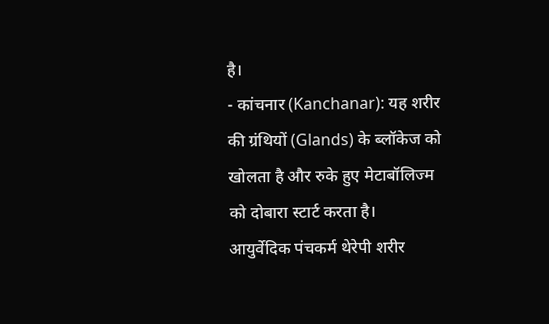है।
- कांचनार (Kanchanar): यह शरीर की ग्रंथियों (Glands) के ब्लॉकेज को खोलता है और रुके हुए मेटाबॉलिज्म को दोबारा स्टार्ट करता है।
आयुर्वेदिक पंचकर्म थेरेपी शरीर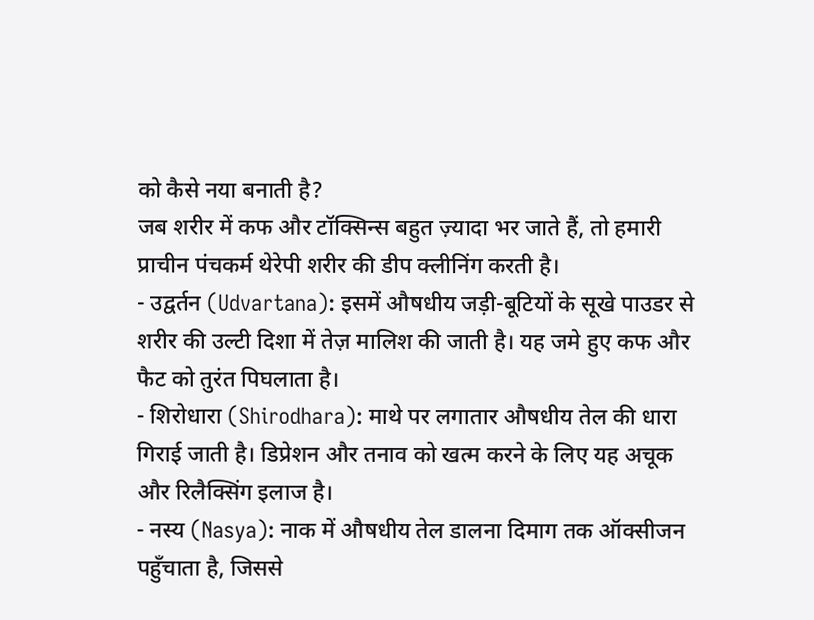को कैसे नया बनाती है?
जब शरीर में कफ और टॉक्सिन्स बहुत ज़्यादा भर जाते हैं, तो हमारी प्राचीन पंचकर्म थेरेपी शरीर की डीप क्लीनिंग करती है।
- उद्वर्तन (Udvartana): इसमें औषधीय जड़ी-बूटियों के सूखे पाउडर से शरीर की उल्टी दिशा में तेज़ मालिश की जाती है। यह जमे हुए कफ और फैट को तुरंत पिघलाता है।
- शिरोधारा (Shirodhara): माथे पर लगातार औषधीय तेल की धारा गिराई जाती है। डिप्रेशन और तनाव को खत्म करने के लिए यह अचूक और रिलैक्सिंग इलाज है।
- नस्य (Nasya): नाक में औषधीय तेल डालना दिमाग तक ऑक्सीजन पहुँचाता है, जिससे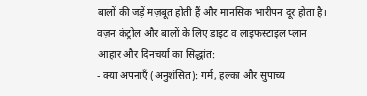बालों की जड़ें मज़बूत होती हैं और मानसिक भारीपन दूर होता है।
वज़न कंट्रोल और बालों के लिए डाइट व लाइफस्टाइल प्लान
आहार और दिनचर्या का सिद्धांत:
- क्या अपनाएँ (अनुशंसित): गर्म, हल्का और सुपाच्य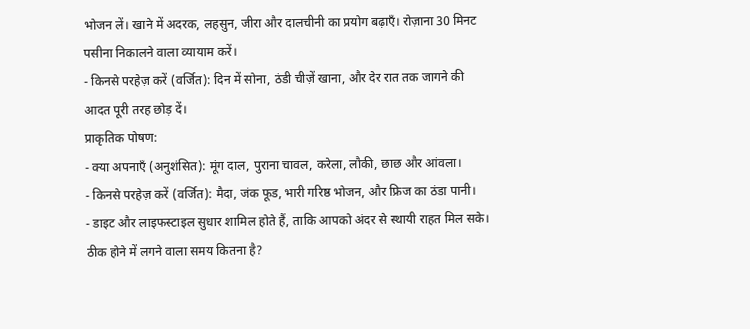भोजन लें। खाने में अदरक, लहसुन, जीरा और दालचीनी का प्रयोग बढ़ाएँ। रोज़ाना 30 मिनट पसीना निकालने वाला व्यायाम करें।
- किनसे परहेज़ करें (वर्जित): दिन में सोना, ठंडी चीज़ें खाना, और देर रात तक जागने की आदत पूरी तरह छोड़ दें।
प्राकृतिक पोषण:
- क्या अपनाएँ (अनुशंसित): मूंग दाल, पुराना चावल, करेला, लौकी, छाछ और आंवला।
- किनसे परहेज़ करें (वर्जित): मैदा, जंक फूड, भारी गरिष्ठ भोजन, और फ्रिज का ठंडा पानी।
- डाइट और लाइफस्टाइल सुधार शामिल होते हैं, ताकि आपको अंदर से स्थायी राहत मिल सके।
ठीक होने में लगने वाला समय कितना है?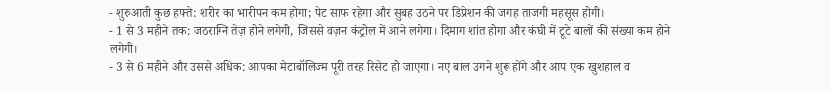- शुरुआती कुछ हफ्ते: शरीर का भारीपन कम होगा; पेट साफ रहेगा और सुबह उठने पर डिप्रेशन की जगह ताजगी महसूस होगी।
- 1 से 3 महीने तक: जठराग्नि तेज़ होने लगेगी, जिससे वज़न कंट्रोल में आने लगेगा। दिमाग शांत होगा और कंघी में टूटे बालों की संख्या कम होने लगेगी।
- 3 से 6 महीने और उससे अधिक: आपका मेटाबॉलिज्म पूरी तरह रिसेट हो जाएगा। नए बाल उगने शुरू होंगे और आप एक खुशहाल व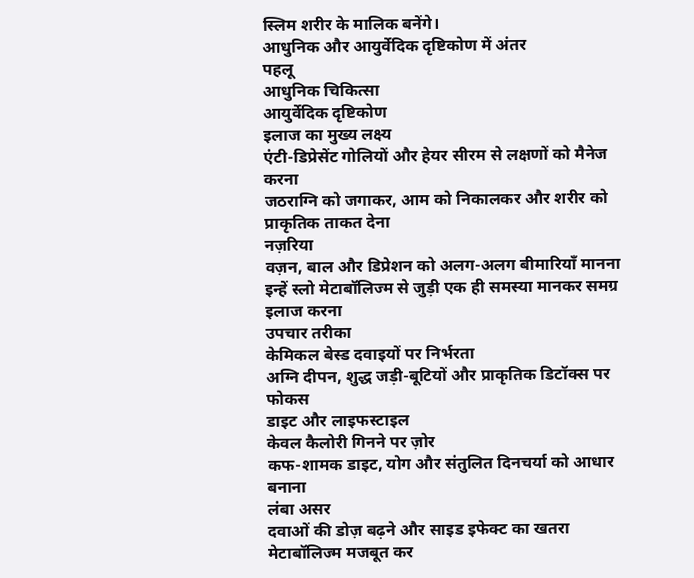स्लिम शरीर के मालिक बनेंगे।
आधुनिक और आयुर्वेदिक दृष्टिकोण में अंतर
पहलू
आधुनिक चिकित्सा
आयुर्वेदिक दृष्टिकोण
इलाज का मुख्य लक्ष्य
एंटी-डिप्रेसेंट गोलियों और हेयर सीरम से लक्षणों को मैनेज करना
जठराग्नि को जगाकर, आम को निकालकर और शरीर को प्राकृतिक ताकत देना
नज़रिया
वज़न, बाल और डिप्रेशन को अलग-अलग बीमारियाँ मानना
इन्हें स्लो मेटाबॉलिज्म से जुड़ी एक ही समस्या मानकर समग्र इलाज करना
उपचार तरीका
केमिकल बेस्ड दवाइयों पर निर्भरता
अग्नि दीपन, शुद्ध जड़ी-बूटियों और प्राकृतिक डिटॉक्स पर फोकस
डाइट और लाइफस्टाइल
केवल कैलोरी गिनने पर ज़ोर
कफ-शामक डाइट, योग और संतुलित दिनचर्या को आधार बनाना
लंबा असर
दवाओं की डोज़ बढ़ने और साइड इफेक्ट का खतरा
मेटाबॉलिज्म मजबूत कर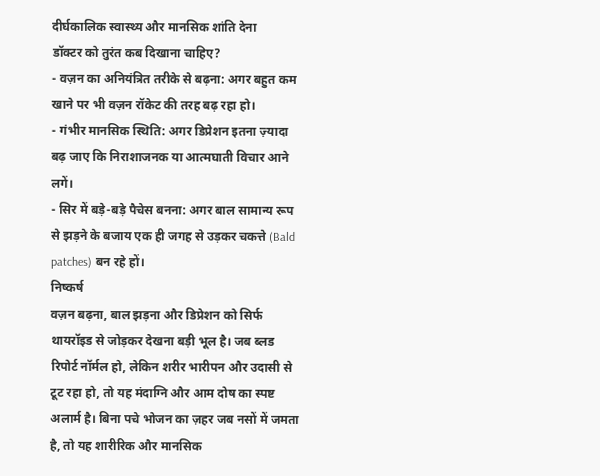दीर्घकालिक स्वास्थ्य और मानसिक शांति देना
डॉक्टर को तुरंत कब दिखाना चाहिए?
- वज़न का अनियंत्रित तरीके से बढ़ना: अगर बहुत कम खाने पर भी वज़न रॉकेट की तरह बढ़ रहा हो।
- गंभीर मानसिक स्थिति: अगर डिप्रेशन इतना ज़्यादा बढ़ जाए कि निराशाजनक या आत्मघाती विचार आने लगें।
- सिर में बड़े-बड़े पैचेस बनना: अगर बाल सामान्य रूप से झड़ने के बजाय एक ही जगह से उड़कर चकत्ते (Bald patches) बन रहे हों।
निष्कर्ष
वज़न बढ़ना, बाल झड़ना और डिप्रेशन को सिर्फ थायरॉइड से जोड़कर देखना बड़ी भूल है। जब ब्लड रिपोर्ट नॉर्मल हो, लेकिन शरीर भारीपन और उदासी से टूट रहा हो, तो यह मंदाग्नि और आम दोष का स्पष्ट अलार्म है। बिना पचे भोजन का ज़हर जब नसों में जमता है, तो यह शारीरिक और मानसिक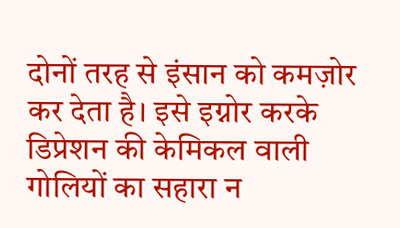दोनों तरह से इंसान को कमज़ोर कर देता है। इसे इग्नोर करके डिप्रेशन की केमिकल वाली गोलियों का सहारा न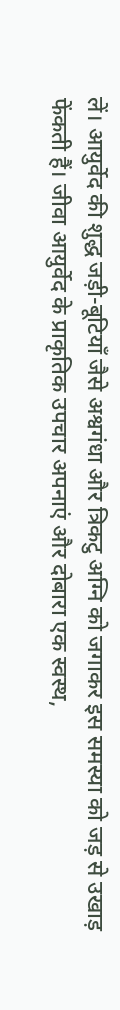लें। आयुर्वेद की शुद्ध जड़ी-बूटियाँ जैसे अश्वगंधा और त्रिकटु अग्नि को जगाकर इस समस्या को जड़ से उखाड़ फेंकती हैं। जीवा आयुर्वेद के प्राकृतिक उपचार अपनाएं और दोबारा एक स्वस्थ,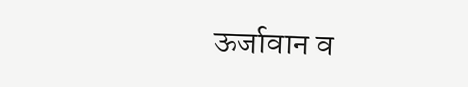ऊर्जावान व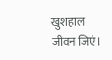खुशहाल जीवन जिएं।